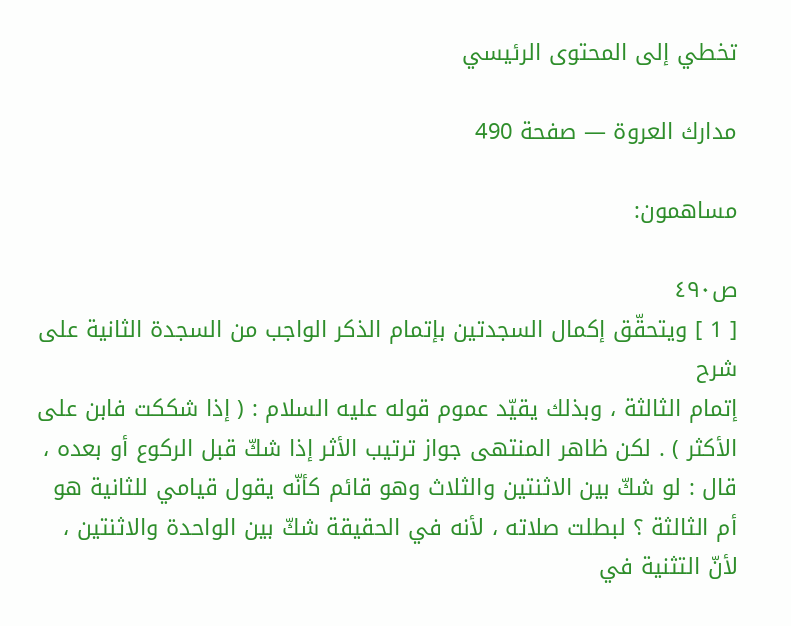تخطي إلى المحتوى الرئيسي

مدارك العروة — صفحة 490

مساهمون:

ص٤٩٠
[ 1 ] ويتحقّق إكمال السجدتين بإتمام الذكر الواجب من السجدة الثانية على
شرح
إتمام الثالثة ، وبذلك يقيّد عموم قوله عليه السلام : ( إذا شككت فابن على الأكثر ) . لكن ظاهر المنتهى جواز ترتيب الأثر إذا شكّ قبل الركوع أو بعده ، قال : لو شكّ بين الاثنتين والثلاث وهو قائم كأنّه يقول قيامي للثانية هو أم الثالثة ؟ لبطلت صلاته ، لأنه في الحقيقة شكّ بين الواحدة والاثنتين ، لأنّ التثنية في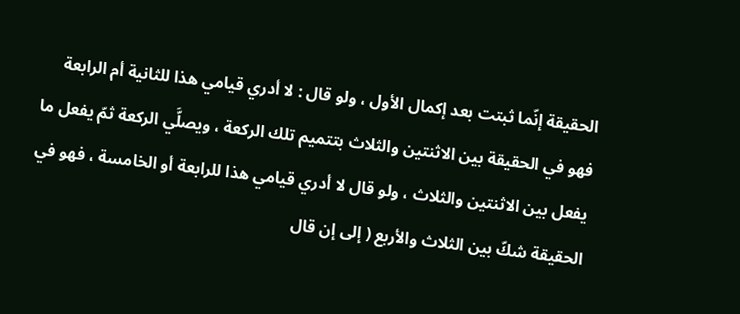الحقيقة إنّما ثبتت بعد إكمال الأول ، ولو قال : لا أدري قيامي هذا للثانية أم الرابعة فهو في الحقيقة بين الاثنتين والثلاث بتتميم تلك الركعة ، ويصلَّي الركعة ثمّ يفعل ما يفعل بين الاثنتين والثلاث ، ولو قال لا أدري قيامي هذا للرابعة أو الخامسة ، فهو في الحقيقة شكّ بين الثلاث والأربع ( إلى إن قال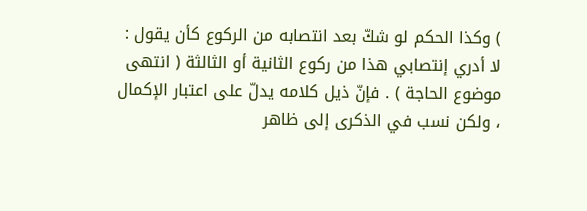) وكذا الحكم لو شكّ بعد انتصابه من الركوع كأن يقول : لا أدري إنتصابي هذا من ركوع الثانية أو الثالثة ( انتهى موضوع الحاجة ) . فإنّ ذيل كلامه يدلّ على اعتبار الإكمال ، ولكن نسب في الذكرى إلى ظاهر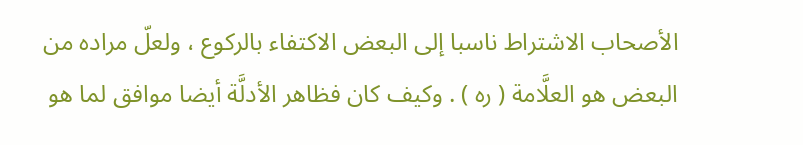الأصحاب الاشتراط ناسبا إلى البعض الاكتفاء بالركوع ، ولعلّ مراده من البعض هو العلَّامة ( ره ) . وكيف كان فظاهر الأدلَّة أيضا موافق لما هو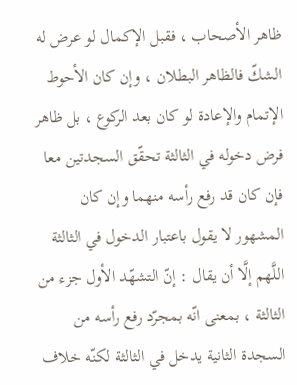ظاهر الأصحاب ، فقبل الإكمال لو عرض له الشكّ فالظاهر البطلان ، وإن كان الأحوط الإتمام والإعادة لو كان بعد الركوع ، بل ظاهر فرض دخوله في الثالثة تحقّق السجدتين معا فإن كان قد رفع رأسه منهما وإن كان المشهور لا يقول باعتبار الدخول في الثالثة اللَّهم إلَّا أن يقال : إنّ التشهّد الأول جزء من الثالثة ، بمعنى انّه بمجرّد رفع رأسه من السجدة الثانية يدخل في الثالثة لكنّه خلاف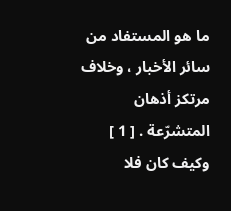ما هو المستفاد من سائر الأخبار ، وخلاف مرتكز أذهان المتشرّعة . [ 1 ] وكيف كان فلا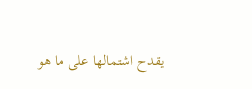يقدح اشتمالها على ما هو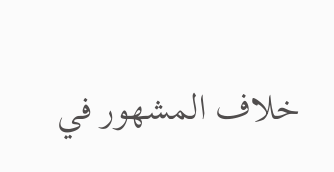خلاف المشهور في